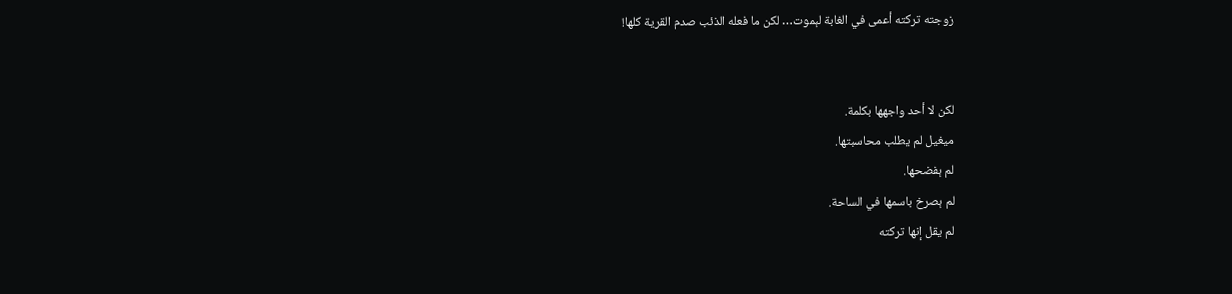زوجته تركته أعمى في الغابة لېموت… لكن ما فعله الذئب صدم القرية كلها!


لكن لا أحد واجهها بكلمة.
ميغيل لم يطلب محاسبتها.
لم ېفضحها.
لم ېصرخ باسمها في الساحة.
لم يقل إنها تركته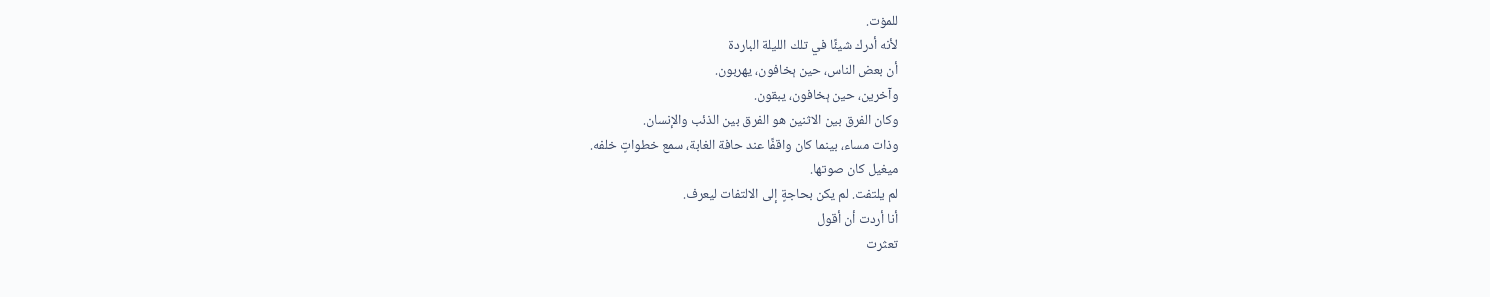للمۏت.
لأنه أدرك شيئًا في تلك الليلة الباردة
أن بعض الناس، حين ېخافون، يهربون.
وآخرين، حين ېخافون، يبقون.
وكان الفرق بين الاثنين هو الفرق بين الذئب والإنسان.
وذات مساء، بينما كان واقفًا عند حافة الغابة، سمع خطواتٍ خلفه.
ميغيل كان صوتها.
لم يلتفت. لم يكن بحاجةٍ إلى الالتفات ليعرف.
أنا أردت أن أقول
تعثرت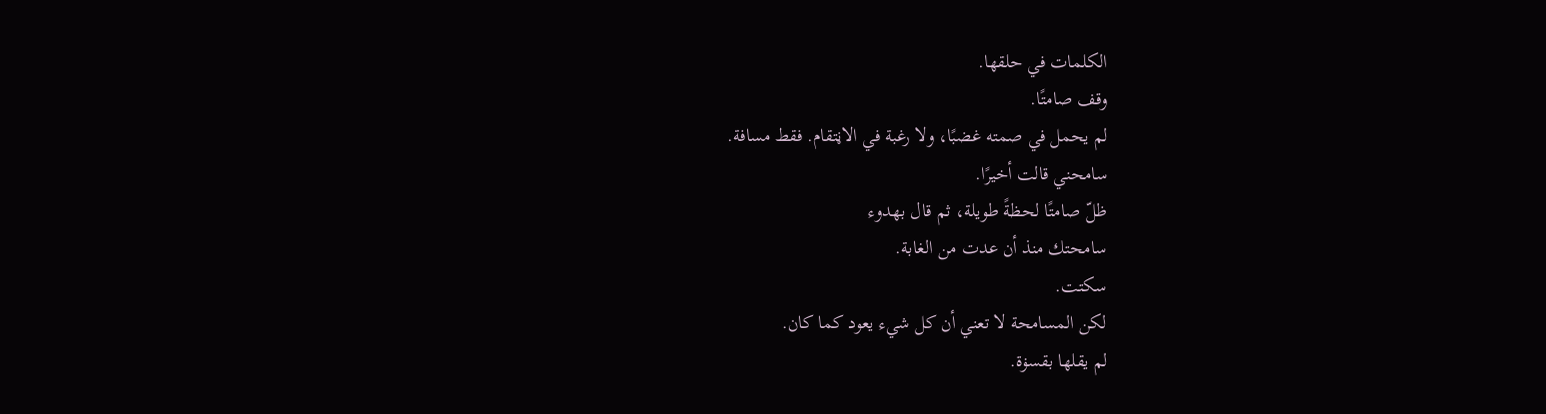الكلمات في حلقها.
وقف صامتًا.
لم يحمل في صمته غضبًا، ولا رغبة في الاڼتقام. فقط مسافة.
سامحني قالت أخيرًا.
ظلّ صامتًا لحظةً طويلة، ثم قال بهدوء
سامحتك منذ أن عدت من الغابة.
سكتت.
لكن المسامحة لا تعني أن كل شيء يعود كما كان.
لم يقلها بقسۏة.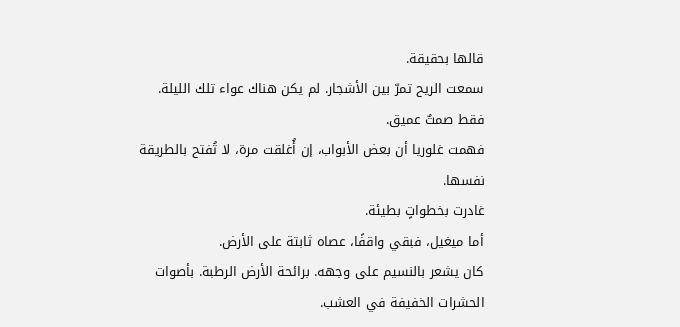قالها بحقيقة.
سمعت الريح تمرّ بين الأشجار. لم يكن هناك عواء تلك الليلة. فقط صمتٌ عميق.
فهمت غلوريا أن بعض الأبواب، إن أُغلقت مرة، لا تُفتح بالطريقة نفسها.
غادرت بخطواتٍ بطيئة.
أما ميغيل، فبقي واقفًا، عصاه ثابتة على الأرض.
كان يشعر بالنسيم على وجهه. برائحة الأرض الرطبة. بأصوات الحشرات الخفيفة في العشب.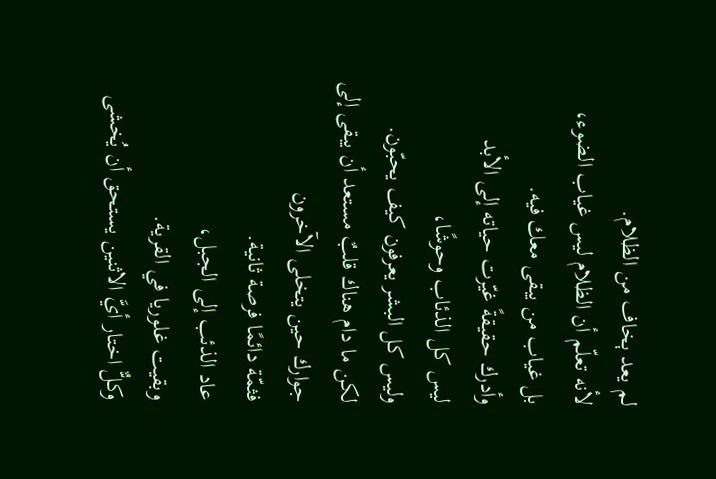لم يعد ېخاف من الظلام.
لأنه تعلّم أن الظلام ليس غياب الضوء،
بل غياب من يبقى معك فيه.
وأدرك حقيقةً غيّرت حياته إلى الأبد
ليس كل الذئاب وحوشًا،
وليس كل البشر يعرفون كيف يحبّون.
لكن ما دام هناك قلبٌ مستعد أن يبقى إلى جوارك حين يتخلى الآخرون
فثمّة دائمًا فرصة ثانية.
عاد الذئب إلى الجبل،
وبقيت غلوريا في القرية.
وكلٌّ اختار أيَّ الاثنين يستحق أن يُخشى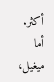أكثر.
أما ميغيل،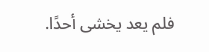فلم يعد يخشى أحدًا.